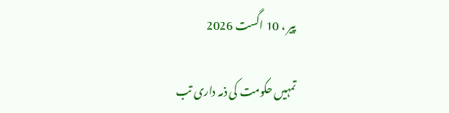پیر ، 10 اگست 2026

تمہیں حکومت کی ذمہ داری تب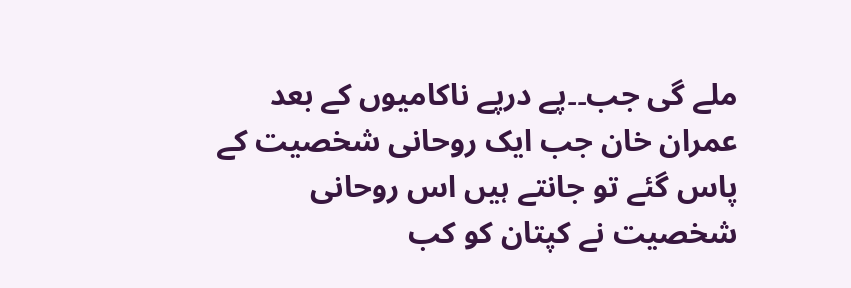ملے گی جب۔۔پے درپے ناکامیوں کے بعد عمران خان جب ایک روحانی شخصیت کے پاس گئے تو جانتے ہیں اس روحانی شخصیت نے کپتان کو کب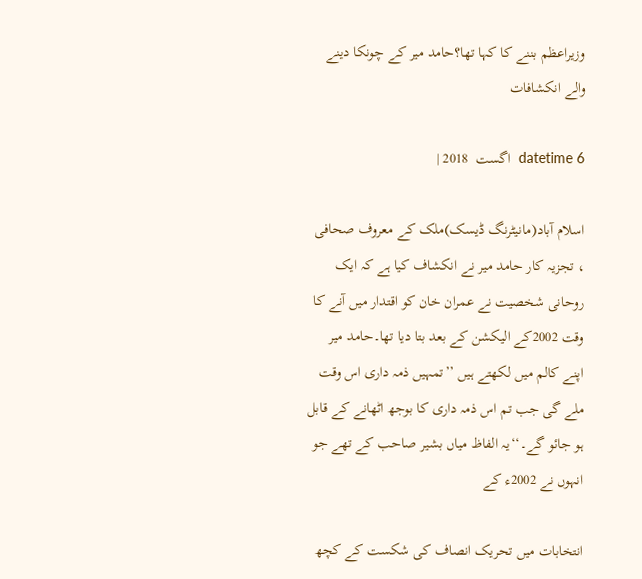وزیراعظم بننے کا کہا تھا؟حامد میر کے چونکا دینے والے انکشافات

datetime 6  اگست  2018 |

اسلام آباد(مانیٹرنگ ڈیسک)ملک کے معروف صحافی ، تجزیہ کار حامد میر نے انکشاف کیا ہے کہ ایک روحانی شخصیت نے عمران خان کو اقتدار میں آنے کا وقت 2002کے الیکشن کے بعد بتا دیا تھا۔حامد میر اپنے کالم میں لکھتے ہیں ’’تمہیں ذمہ داری اس وقت ملے گی جب تم اس ذمہ داری کا بوجھ اٹھانے کے قابل ہو جائو گے۔‘‘یہ الفاظ میاں بشیر صاحب کے تھے جو انہوں نے 2002ء کے

انتخابات میں تحریک انصاف کی شکست کے کچھ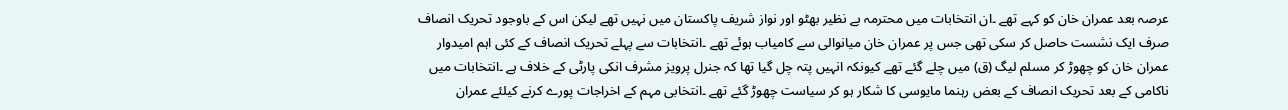عرصہ بعد عمران خان کو کہے تھے ۔ان انتخابات میں محترمہ بے نظیر بھٹو اور نواز شریف پاکستان میں نہیں تھے لیکن اس کے باوجود تحریک انصاف صرف ایک نشست حاصل کر سکی تھی جس پر عمران خان میانوالی سے کامیاب ہوئے تھے ۔انتخابات سے پہلے تحریک انصاف کے کئی اہم امیدوار عمران خان کو چھوڑ کر مسلم لیگ (ق) میں چلے گئے تھے کیونکہ انہیں پتہ چل گیا تھا کہ جنرل پرویز مشرف انکی پارٹی کے خلاف ہے ۔انتخابات میں ناکامی کے بعد تحریک انصاف کے بعض رہنما مایوسی کا شکار ہو کر سیاست چھوڑ گئے تھے ۔انتخابی مہم کے اخراجات پورے کرنے کیلئے عمران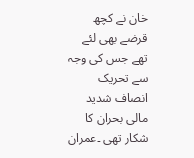خان نے کچھ قرضے بھی لئے تھے جس کی وجہ سے تحریک انصاف شدید مالی بحران کا شکار تھی ۔عمران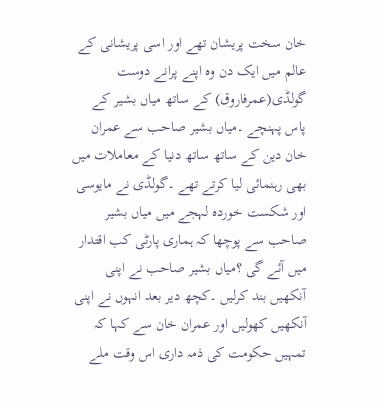خان سخت پریشان تھے اور اسی پریشانی کے عالم میں ایک دن وہ اپنے پرانے دوست گولڈی(عمرفاروق) کے ساتھ میاں بشیر کے پاس پہنچے ۔میاں بشیر صاحب سے عمران خان دین کے ساتھ ساتھ دنیا کے معاملات میں بھی رہنمائی لیا کرتے تھے ۔گولڈی نے مایوسی اور شکست خوردہ لہجے میں میاں بشیر صاحب سے پوچھا کہ ہماری پارٹی کب اقتدار میں آئے گی ؟میاں بشیر صاحب نے اپنی آنکھیں بند کرلیں ۔کچھ دیر بعد انہوں نے اپنی آنکھیں کھولیں اور عمران خان سے کہا کہ تمہیں حکومت کی ذمہ داری اس وقت ملے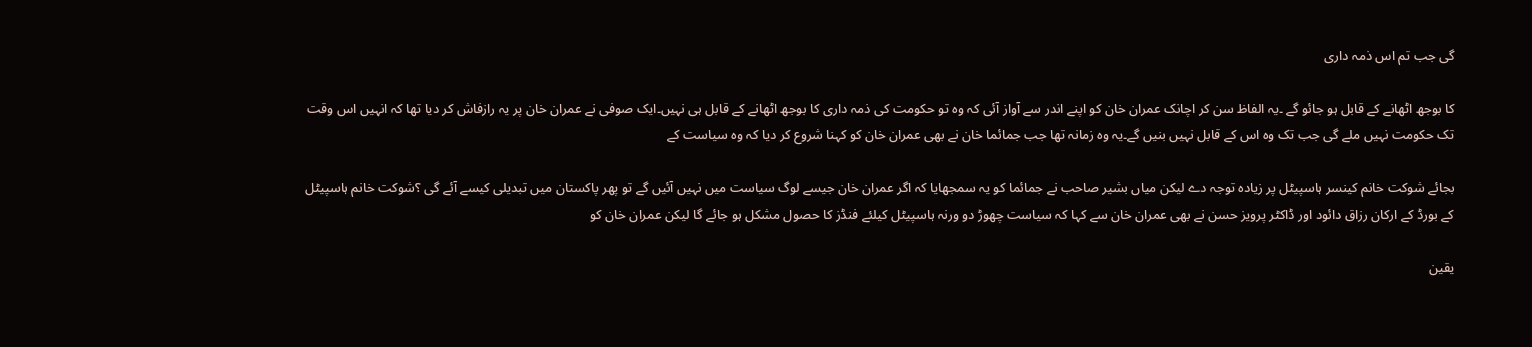گی جب تم اس ذمہ داری

کا بوجھ اٹھانے کے قابل ہو جائو گے ۔یہ الفاظ سن کر اچانک عمران خان کو اپنے اندر سے آواز آئی کہ وہ تو حکومت کی ذمہ داری کا بوجھ اٹھانے کے قابل ہی نہیں۔ایک صوفی نے عمران خان پر یہ رازفاش کر دیا تھا کہ انہیں اس وقت تک حکومت نہیں ملے گی جب تک وہ اس کے قابل نہیں بنیں گے۔یہ وہ زمانہ تھا جب جمائما خان نے بھی عمران خان کو کہنا شروع کر دیا کہ وہ سیاست کے

بجائے شوکت خانم کینسر ہاسپیٹل پر زیادہ توجہ دے لیکن میاں بشیر صاحب نے جمائما کو یہ سمجھایا کہ اگر عمران خان جیسے لوگ سیاست میں نہیں آئیں گے تو پھر پاکستان میں تبدیلی کیسے آئے گی ؟شوکت خانم ہاسپیٹل کے بورڈ کے ارکان رزاق دائود اور ڈاکٹر پرویز حسن نے بھی عمران خان سے کہا کہ سیاست چھوڑ دو ورنہ ہاسپیٹل کیلئے فنڈز کا حصول مشکل ہو جائے گا لیکن عمران خان کو

یقین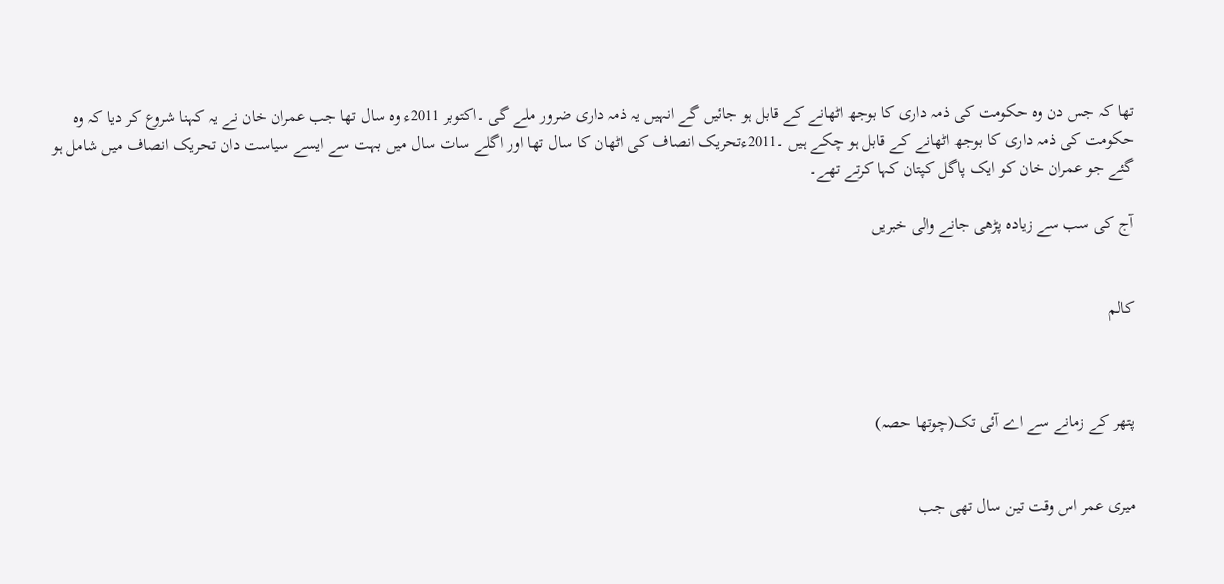تھا کہ جس دن وہ حکومت کی ذمہ داری کا بوجھ اٹھانے کے قابل ہو جائیں گے انہیں یہ ذمہ داری ضرور ملے گی ۔اکتوبر 2011ء وہ سال تھا جب عمران خان نے یہ کہنا شروع کر دیا کہ وہ حکومت کی ذمہ داری کا بوجھ اٹھانے کے قابل ہو چکے ہیں ۔2011ءتحریک انصاف کی اٹھان کا سال تھا اور اگلے سات سال میں بہت سے ایسے سیاست دان تحریک انصاف میں شامل ہو گئے جو عمران خان کو ایک پاگل کپتان کہا کرتے تھے۔

آج کی سب سے زیادہ پڑھی جانے والی خبریں


کالم



پتھر کے زمانے سے اے آئی تک(چوتھا حصہ)


میری عمر اس وقت تین سال تھی جب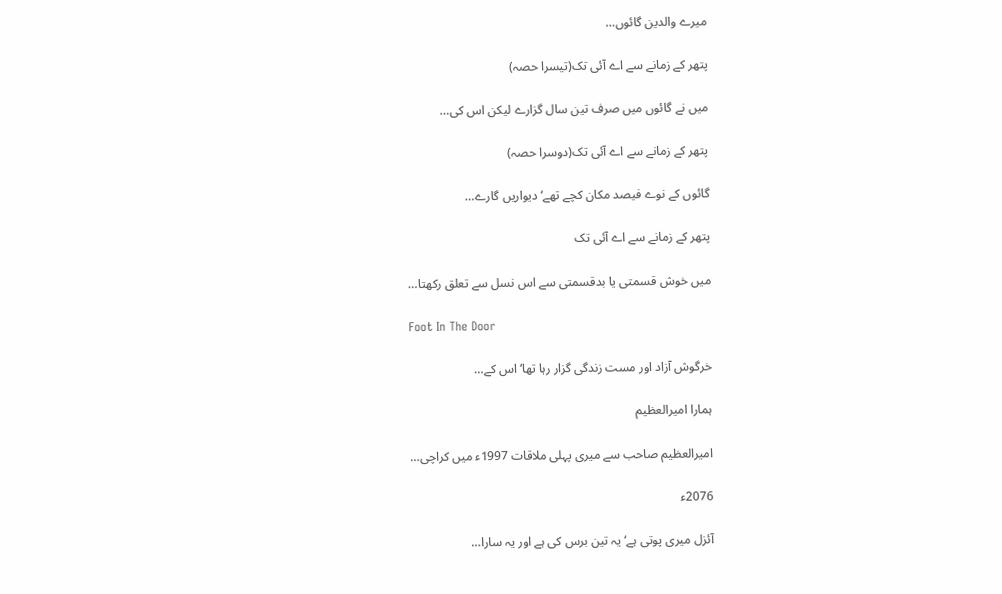میرے والدین گائوں…

پتھر کے زمانے سے اے آئی تک(تیسرا حصہ)

میں نے گائوں میں صرف تین سال گزارے لیکن اس کی…

پتھر کے زمانے سے اے آئی تک(دوسرا حصہ)

گائوں کے نوے فیصد مکان کچے تھے‘ دیواریں گارے…

پتھر کے زمانے سے اے آئی تک

میں خوش قسمتی یا بدقسمتی سے اس نسل سے تعلق رکھتا…

Foot In The Door

خرگوش آزاد اور مست زندگی گزار رہا تھا‘ اس کے…

ہمارا امیرالعظیم

امیرالعظیم صاحب سے میری پہلی ملاقات 1997ء میں کراچی…

2076ء

آئزل میری پوتی ہے‘ یہ تین برس کی ہے اور یہ سارا…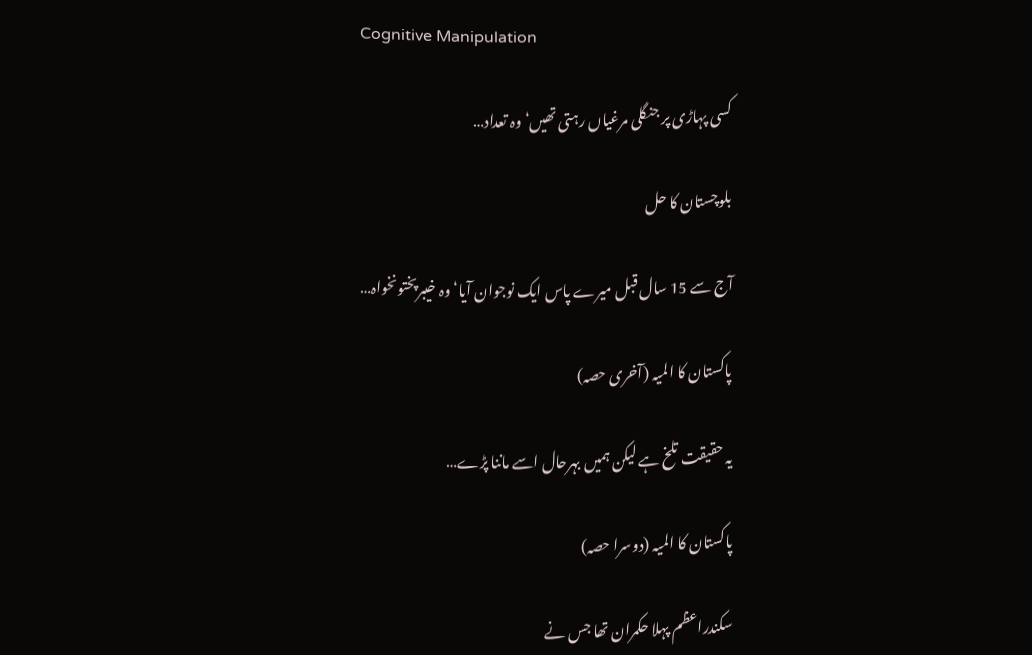Cognitive Manipulation

کسی پہاڑی پر جنگلی مرغیاں رہتی تھیں‘ وہ تعداد…

بلوچستان کا حل

آج سے 15 سال قبل میرے پاس ایک نوجوان آیا‘ وہ خیبرپختونخواہ…

پاکستان کا المیہ (آخری حصہ)

یہ حقیقت تلخ ہے لیکن ہمیں بہرحال اسے ماننا پڑے…

پاکستان کا المیہ (دوسرا حصہ)

سکندراعظم پہلا حکمران تھا جس نے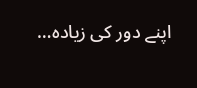اپنے دور کی زیادہ…